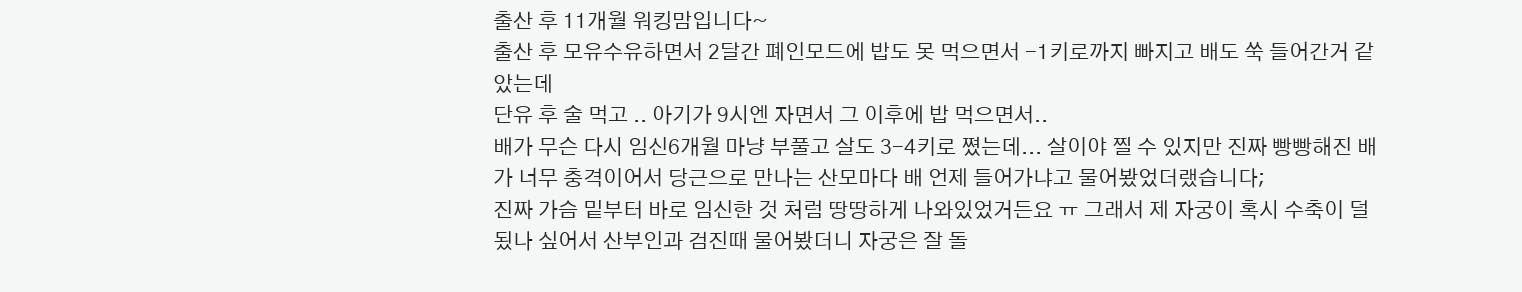출산 후 11개월 워킹맘입니다~
출산 후 모유수유하면서 2달간 폐인모드에 밥도 못 먹으면서 -1키로까지 빠지고 배도 쑥 들어간거 같았는데
단유 후 술 먹고 .. 아기가 9시엔 자면서 그 이후에 밥 먹으면서..
배가 무슨 다시 임신6개월 마냥 부풀고 살도 3-4키로 쪘는데... 살이야 찔 수 있지만 진짜 빵빵해진 배가 너무 충격이어서 당근으로 만나는 산모마다 배 언제 들어가냐고 물어봤었더랬습니다;
진짜 가슴 밑부터 바로 임신한 것 처럼 땅땅하게 나와있었거든요 ㅠ 그래서 제 자궁이 혹시 수축이 덜 됬나 싶어서 산부인과 검진때 물어봤더니 자궁은 잘 돌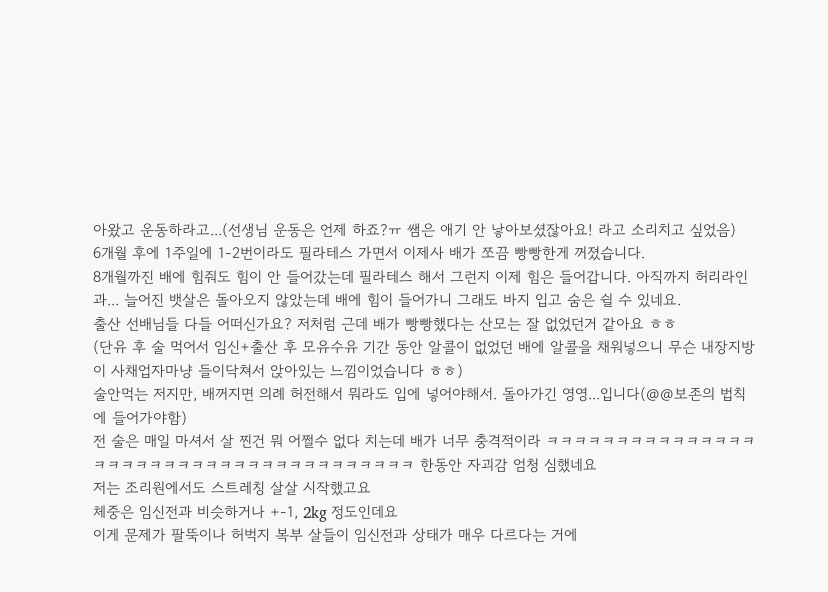아왔고 운동하라고...(선생님 운동은 언제 하죠?ㅠ 쌤은 애기 안 낳아보셨잖아요! 라고 소리치고 싶었음)
6개월 후에 1주일에 1-2번이라도 필라테스 가면서 이제사 배가 쪼끔 빵빵한게 꺼졌습니다.
8개월까진 배에 힘줘도 힘이 안 들어갔는데 필라테스 해서 그런지 이제 힘은 들어갑니다. 아직까지 허리라인과... 늘어진 뱃살은 돌아오지 않았는데 배에 힘이 들어가니 그래도 바지 입고 숨은 쉴 수 있네요.
출산 선배님들 다들 어떠신가요? 저처럼 근데 배가 빵빵했다는 산모는 잘 없었던거 같아요 ㅎㅎ
(단유 후 술 먹어서 임신+출산 후 모유수유 기간 동안 알콜이 없었던 배에 알콜을 채워넣으니 무슨 내장지방이 사채업자마냥 들이닥쳐서 앉아있는 느낌이었습니다 ㅎㅎ)
술안먹는 저지만, 배꺼지면 의례 허전해서 뭐라도 입에 넣어야해서. 돌아가긴 영영...입니다(@@보존의 법칙에 들어가야함)
전 술은 매일 마셔서 살 찐건 뭐 어쩔수 없다 치는데 배가 너무 충격적이라 ㅋㅋㅋㅋㅋㅋㅋㅋㅋㅋㅋㅋㅋㅋㅋㅋㅋㅋㅋㅋㅋㅋㅋㅋㅋㅋㅋㅋㅋㅋㅋㅋㅋㅋㅋㅋㅋㅋ 한동안 자괴감 엄청 심했네요
저는 조리원에서도 스트레칭 살살 시작했고요
체중은 임신전과 비슷하거나 +-1, 2kg 정도인데요
이게 문제가 팔뚝이나 허벅지 복부 살들이 임신전과 상태가 매우 다르다는 거에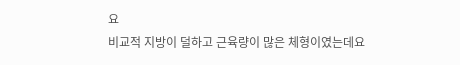요
비교적 지방이 덜하고 근육량이 많은 체형이였는데요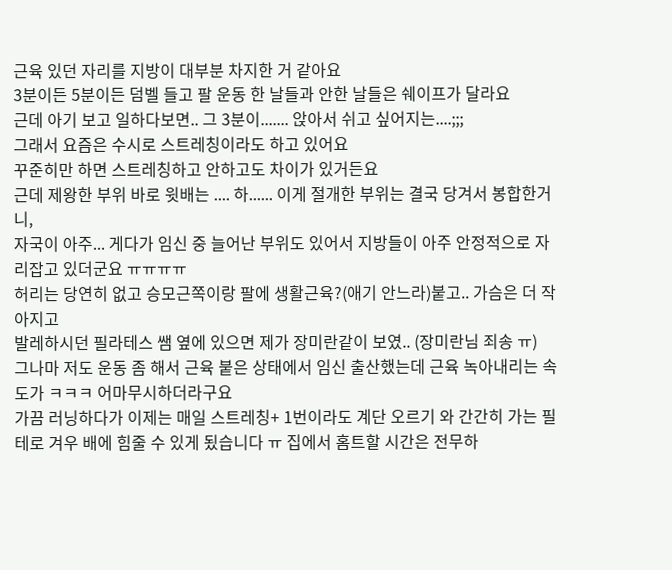근육 있던 자리를 지방이 대부분 차지한 거 같아요
3분이든 5분이든 덤벨 들고 팔 운동 한 날들과 안한 날들은 쉐이프가 달라요
근데 아기 보고 일하다보면.. 그 3분이....... 앉아서 쉬고 싶어지는....;;;
그래서 요즘은 수시로 스트레칭이라도 하고 있어요
꾸준히만 하면 스트레칭하고 안하고도 차이가 있거든요
근데 제왕한 부위 바로 윗배는 .... 하...... 이게 절개한 부위는 결국 당겨서 봉합한거니,
자국이 아주... 게다가 임신 중 늘어난 부위도 있어서 지방들이 아주 안정적으로 자리잡고 있더군요 ㅠㅠㅠㅠ
허리는 당연히 없고 승모근쪽이랑 팔에 생활근육?(애기 안느라)붙고.. 가슴은 더 작아지고
발레하시던 필라테스 쌤 옆에 있으면 제가 장미란같이 보였.. (장미란님 죄송 ㅠ)
그나마 저도 운동 좀 해서 근육 붙은 상태에서 임신 출산했는데 근육 녹아내리는 속도가 ㅋㅋㅋ 어마무시하더라구요
가끔 러닝하다가 이제는 매일 스트레칭+ 1번이라도 계단 오르기 와 간간히 가는 필테로 겨우 배에 힘줄 수 있게 됬습니다 ㅠ 집에서 홈트할 시간은 전무하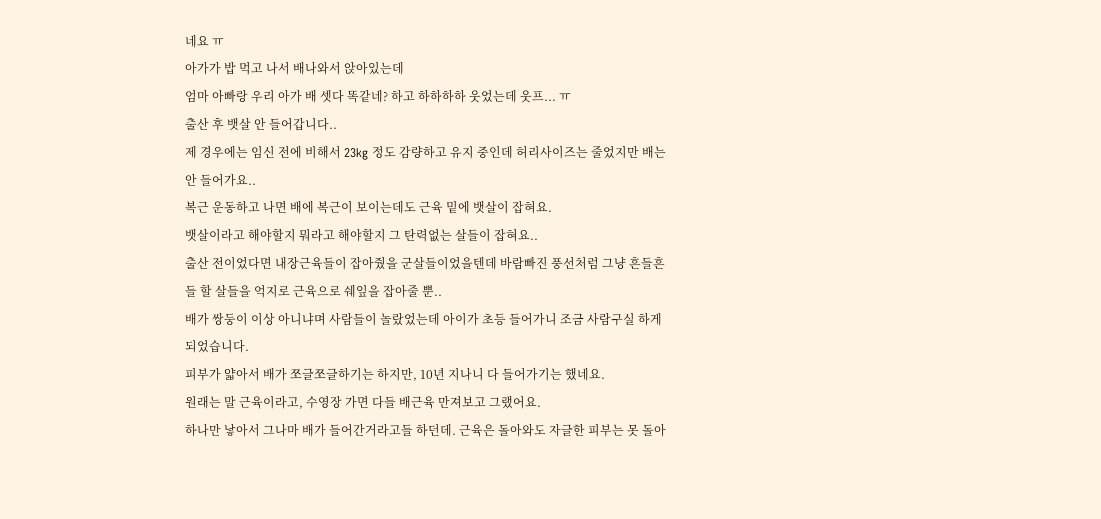네요 ㅠ
아가가 밥 먹고 나서 배나와서 앉아있는데
엄마 아빠랑 우리 아가 배 셋다 똑같네? 하고 하하하하 웃었는데 웃프... ㅠ
출산 후 뱃살 안 들어갑니다..
제 경우에는 임신 전에 비해서 23kg 정도 감량하고 유지 중인데 허리사이즈는 줄었지만 배는 안 들어가요..
복근 운동하고 나면 배에 복근이 보이는데도 근육 밑에 뱃살이 잡혀요.
뱃살이라고 해야할지 뭐라고 해야할지 그 탄력없는 살들이 잡혀요..
출산 전이었다면 내장근육들이 잡아줬을 군살들이었을텐데 바람빠진 풍선처럼 그냥 흔들흔들 할 살들을 억지로 근육으로 쉐잎을 잡아줄 뿐..
배가 쌍둥이 이상 아니냐며 사람들이 놀랐었는데 아이가 초등 들어가니 조금 사람구실 하게 되었습니다.
피부가 얇아서 배가 쪼글쪼글하기는 하지만, 10년 지나니 다 들어가기는 했네요.
원래는 말 근육이라고, 수영장 가면 다들 배근육 만져보고 그랬어요.
하나만 낳아서 그나마 배가 들어간거라고들 하던데. 근육은 돌아와도 자글한 피부는 못 돌아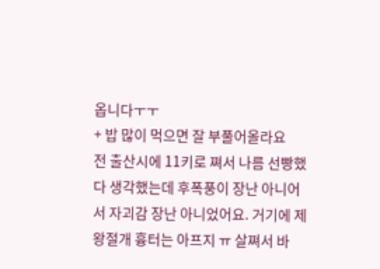옵니다ㅜㅜ
+ 밥 많이 먹으면 잘 부풀어올라요
전 출산시에 11키로 쪄서 나름 선빵했다 생각했는데 후폭풍이 장난 아니어서 자괴감 장난 아니었어요. 거기에 제왕절개 흉터는 아프지 ㅠ 살쪄서 바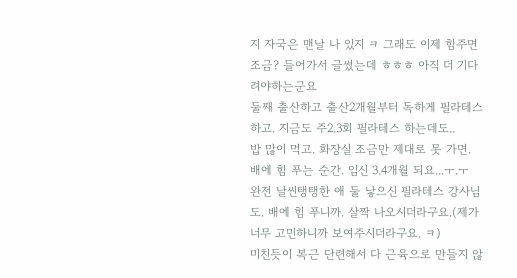지 자국은 맨날 나 있지 ㅋ 그래도 이제 힘주면 조금? 들어가서 글썼는데 ㅎㅎㅎ 아직 더 기다려야하는군요
둘째 출산하고 출산2개월부터 독하게 필라테스 하고. 지금도 주2.3회 필라테스 하는데도..
밥 많이 먹고. 화장실 조금만 제대로 못 가면.
배에 힘 푸는 순간. 임신 3.4개월 되요...ㅜ.ㅜ
완전 날씬탱탱한 애 둘 낳으신 필라테스 강사님도. 배에 힘 푸니까. 살짝 나오시더라구요.(제가 너무 고민하니까 보여주시더라구요. ㅋ)
미친듯이 복근 단련해서 다 근육으로 만들지 않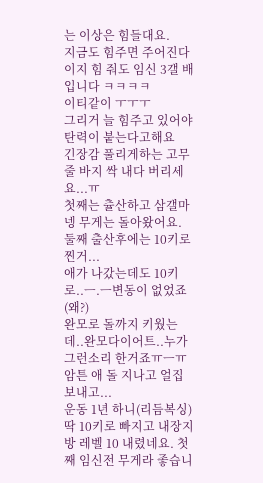는 이상은 힘들대요.
지금도 힘주면 주어진다 이지 힘 줘도 임신 3갤 배입니다 ㅋㅋㅋㅋ
이티같이 ㅜㅜㅜ
그리거 늘 힘주고 있어야 탄력이 붙는다고해요
긴장감 풀리게하는 고무줄 바지 싹 내다 버리세요...ㅠ
첫째는 츌산하고 삼갤마넹 무게는 돌아왔어요.
둘째 출산후에는 10키로 찐거...
애가 나갔는데도 10키로..ㅡ.ㅡ변동이 없었죠(왜?)
완모로 돌까지 키웠는데..완모다이어트..누가 그런소리 한거죠ㅠㅡㅠ
암튼 애 돌 지나고 얼집 보내고...
운동 1년 하니(리듬복싱)딱 10키로 빠지고 내장지방 레벨 10 내렸네요. 첫째 임신전 무게라 좋습니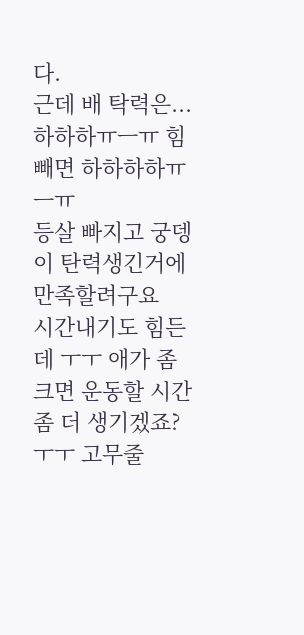다.
근데 배 탁력은...하하하ㅠㅡㅠ 힘빼면 하하하하ㅠㅡㅠ
등살 빠지고 궁뎅이 탄력생긴거에 만족할려구요
시간내기도 힘든데 ㅜㅜ 애가 좀 크면 운동할 시간 좀 더 생기겠죠? ㅜㅜ 고무줄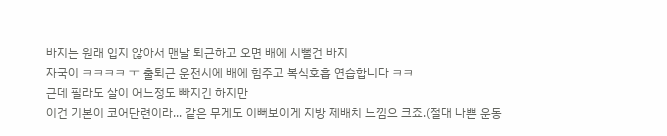바지는 원래 입지 않아서 맨날 퇴근하고 오면 배에 시뻘건 바지
자국이 ㅋㅋㅋㅋ ㅜ 출퇴근 운전시에 배에 힘주고 복식호흡 연습합니다 ㅋㅋ
근데 필라도 살이 어느정도 빠지긴 하지만
이건 기본이 코어단련이라... 같은 무게도 이뻐보이게 지방 제배치 느낌으 크죠.(절대 나쁜 운동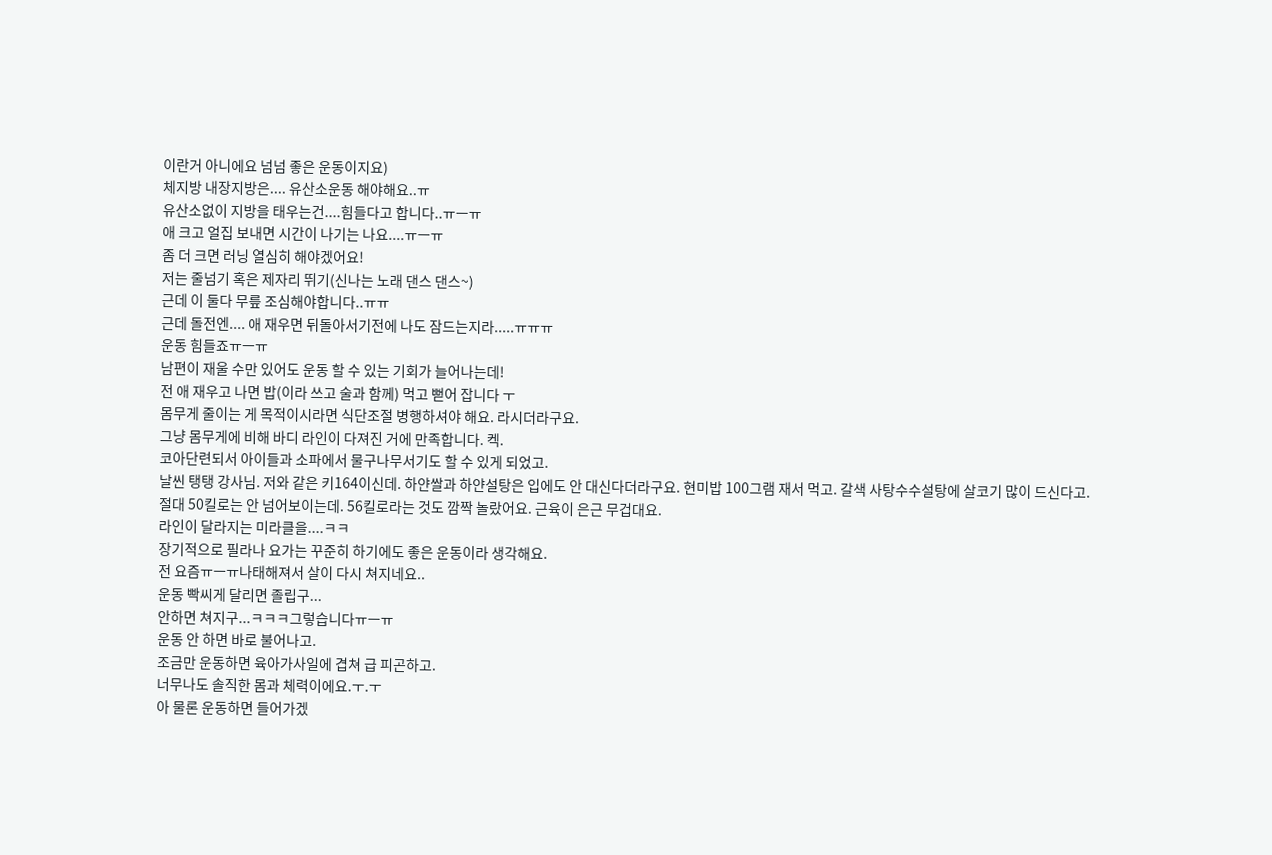이란거 아니에요 넘넘 좋은 운동이지요)
체지방 내장지방은.... 유산소운동 해야해요..ㅠ
유산소없이 지방을 태우는건....힘들다고 합니다..ㅠㅡㅠ
애 크고 얼집 보내면 시간이 나기는 나요....ㅠㅡㅠ
좀 더 크면 러닝 열심히 해야겠어요!
저는 줄넘기 혹은 제자리 뛰기(신나는 노래 댄스 댄스~)
근데 이 둘다 무릎 조심해야합니다..ㅠㅠ
근데 돌전엔.... 애 재우면 뒤돌아서기전에 나도 잠드는지라.....ㅠㅠㅠ
운동 힘들죠ㅠㅡㅠ
남편이 재울 수만 있어도 운동 할 수 있는 기회가 늘어나는데!
전 애 재우고 나면 밥(이라 쓰고 술과 함께) 먹고 뻗어 잡니다 ㅜ
몸무게 줄이는 게 목적이시라면 식단조절 병행하셔야 해요. 라시더라구요.
그냥 몸무게에 비해 바디 라인이 다져진 거에 만족합니다. 켁.
코아단련되서 아이들과 소파에서 물구나무서기도 할 수 있게 되었고.
날씬 탱탱 강사님. 저와 같은 키164이신데. 하얀쌀과 하얀설탕은 입에도 안 대신다더라구요. 현미밥 100그램 재서 먹고. 갈색 사탕수수설탕에 살코기 많이 드신다고.
절대 50킬로는 안 넘어보이는데. 56킬로라는 것도 깜짝 놀랐어요. 근육이 은근 무겁대요.
라인이 달라지는 미라클을....ㅋㅋ
장기적으로 필라나 요가는 꾸준히 하기에도 좋은 운동이라 생각해요.
전 요즘ㅠㅡㅠ나태해져서 살이 다시 쳐지네요..
운동 빡씨게 달리면 졸립구...
안하면 쳐지구...ㅋㅋㅋ그렇습니다ㅠㅡㅠ
운동 안 하면 바로 불어나고.
조금만 운동하면 육아가사일에 겹쳐 급 피곤하고.
너무나도 솔직한 몸과 체력이에요.ㅜ.ㅜ
아 물론 운동하면 들어가겠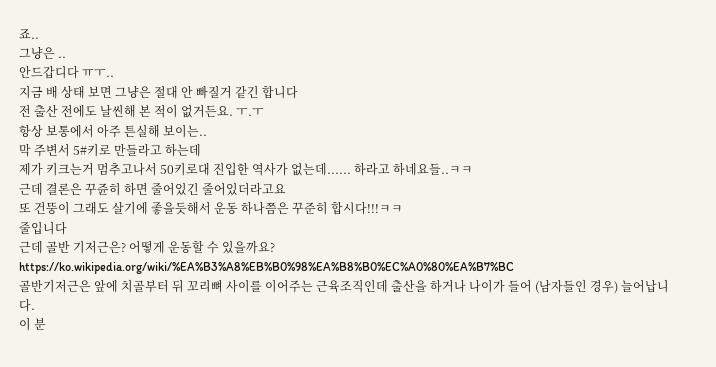죠..
그냥은 ..
안드갑디다 ㅠㅜ..
지금 배 상태 보면 그냥은 절대 안 빠질거 같긴 합니다
전 출산 전에도 날씬해 본 적이 없거든요. ㅜ.ㅜ
항상 보통에서 아주 튼실해 보이는..
막 주변서 5#키로 만들라고 하는데
제가 키크는거 멈추고나서 50키로대 진입한 역사가 없는데...... 하라고 하네요들..ㅋㅋ
근데 결론은 꾸쥰히 하면 줄어있긴 줄어있더라고요
또 건뚱이 그래도 살기에 좋을듯해서 운동 하나쯤은 꾸준히 합시다!!!ㅋㅋ
줄입니다
근데 골반 기저근은? 어떻게 운동할 수 있을까요?
https://ko.wikipedia.org/wiki/%EA%B3%A8%EB%B0%98%EA%B8%B0%EC%A0%80%EA%B7%BC
골반기저근은 앞에 치골부터 뒤 꼬리뼈 사이를 이어주는 근육조직인데 출산을 하거나 나이가 들어 (남자들인 경우) 늘어납니다.
이 분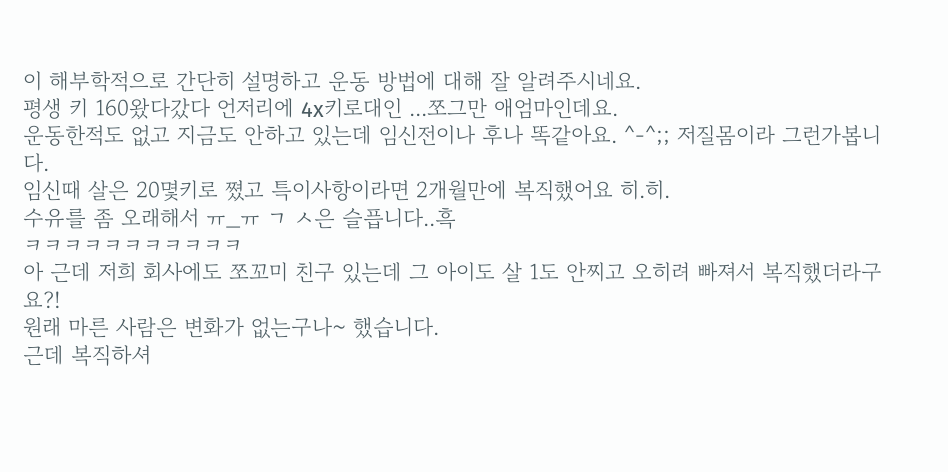이 해부학적으로 간단히 설명하고 운동 방법에 대해 잘 알려주시네요.
평생 키 160왔다갔다 언저리에 4x키로대인 ...쪼그만 애엄마인데요.
운동한적도 없고 지금도 안하고 있는데 임신전이나 후나 똑같아요. ^-^;; 저질몸이라 그런가봅니다.
임신때 살은 20몇키로 쪘고 특이사항이라면 2개월만에 복직했어요 히.히.
수유를 좀 오래해서 ㅠ_ㅠ ㄱ ㅅ은 슬픕니다..흑
ㅋㅋㅋㅋㅋㅋㅋㅋㅋㅋㅋ
아 근데 저희 회사에도 쪼꼬미 친구 있는데 그 아이도 살 1도 안찌고 오히려 빠져서 복직했더라구요?!
원래 마른 사람은 변화가 없는구나~ 했습니다.
근데 복직하셔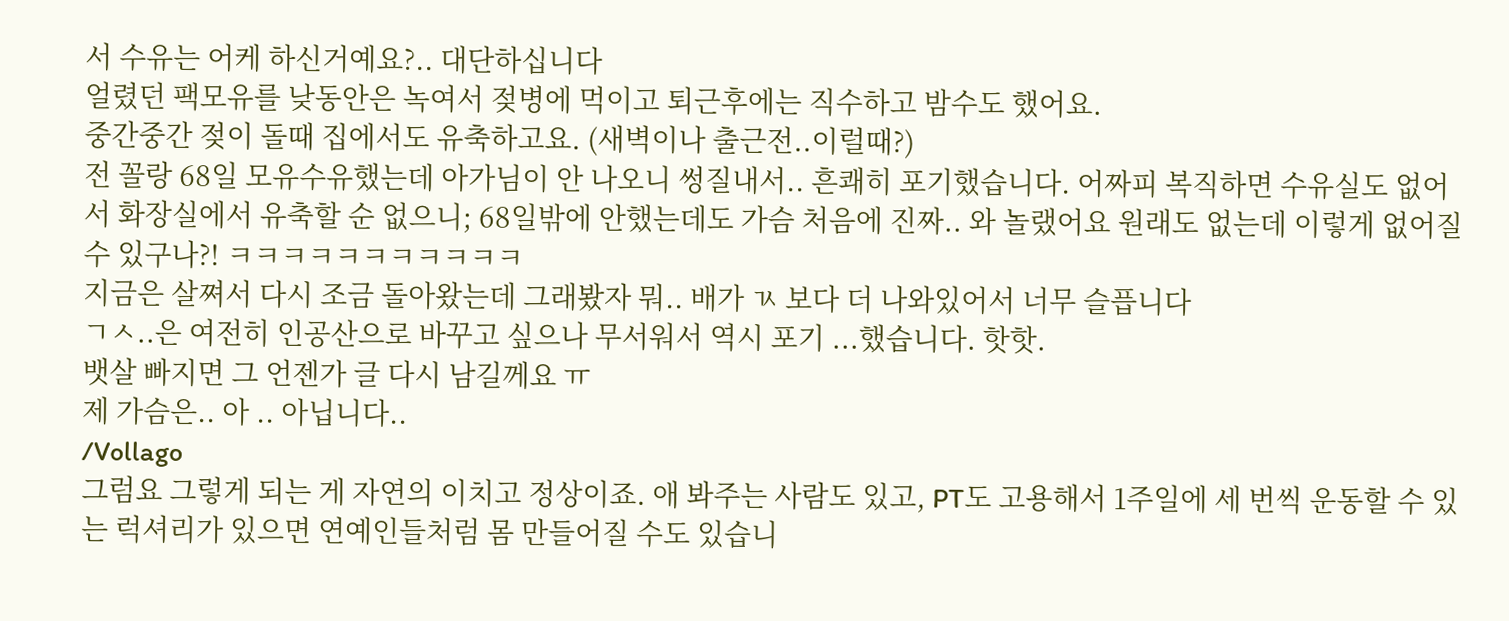서 수유는 어케 하신거예요?.. 대단하십니다
얼렸던 팩모유를 낮동안은 녹여서 젖병에 먹이고 퇴근후에는 직수하고 밤수도 했어요.
중간중간 젖이 돌때 집에서도 유축하고요. (새벽이나 출근전..이럴때?)
전 꼴랑 68일 모유수유했는데 아가님이 안 나오니 썽질내서.. 흔쾌히 포기했습니다. 어짜피 복직하면 수유실도 없어서 화장실에서 유축할 순 없으니; 68일밖에 안했는데도 가슴 처음에 진짜.. 와 놀랬어요 원래도 없는데 이렇게 없어질 수 있구나?! ㅋㅋㅋㅋㅋㅋㅋㅋㅋㅋㅋ
지금은 살쪄서 다시 조금 돌아왔는데 그래봤자 뭐.. 배가 ㄳ 보다 더 나와있어서 너무 슬픕니다
ㄱㅅ..은 여전히 인공산으로 바꾸고 싶으나 무서워서 역시 포기 ...했습니다. 핫핫.
뱃살 빠지면 그 언젠가 글 다시 남길께요 ㅠ
제 가슴은.. 아 .. 아닙니다..
/Vollago
그럼요 그렇게 되는 게 자연의 이치고 정상이죠. 애 봐주는 사람도 있고, PT도 고용해서 1주일에 세 번씩 운동할 수 있는 럭셔리가 있으면 연예인들처럼 몸 만들어질 수도 있습니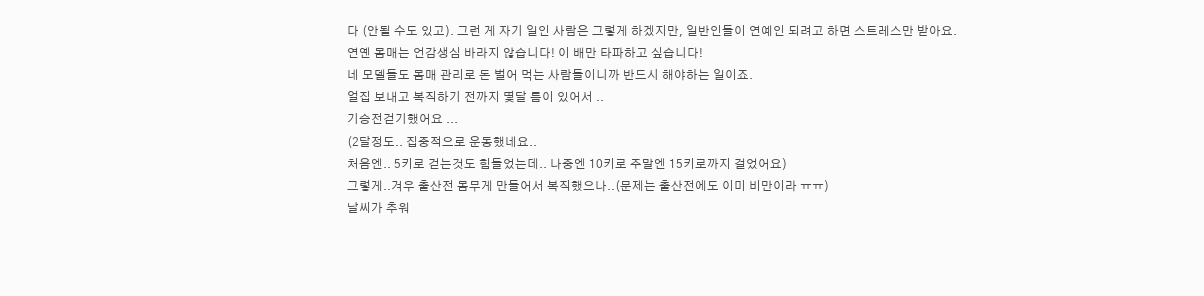다 (안될 수도 있고). 그런 게 자기 일인 사람은 그렇게 하겠지만, 일반인들이 연예인 되려고 하면 스트레스만 받아요.
연옌 몸매는 언감생심 바라지 않습니다! 이 배만 타파하고 싶습니다!
네 모델들도 몸매 관리로 돈 벌어 먹는 사람들이니까 반드시 해야하는 일이죠.
얼집 보내고 복직하기 전까지 몇달 틈이 있어서 ..
기승전걷기했어요 ...
(2달정도.. 집중적으로 운동했네요..
처음엔.. 5키로 걷는것도 힘들었는데.. 나중엔 10키로 주말엔 15키로까지 걸었어요)
그렇게..겨우 출산전 몸무게 만들어서 복직했으나..(문제는 출산전에도 이미 비만이라 ㅠㅠ)
날씨가 추워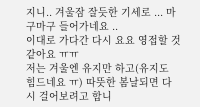지니.. 겨울잠 잘듯한 기세로 ... 마구마구 들어가네요 ..
이대로 가다간 다시 요요 영접할 것 같아요 ㅠㅠ
저는 겨울엔 유지만 하고(유지도 힘드네요 ㅠ) 따뜻한 봄날되면 다시 걸어보려고 합니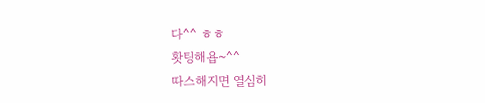다^^ ㅎㅎ
홧팅해욥~^^
따스해지면 열심히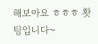해보아요 ㅎㅎㅎ 홧팅입니다~